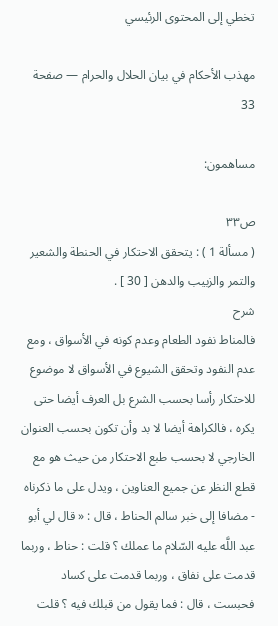تخطي إلى المحتوى الرئيسي

مهذب الأحكام في بيان الحلال والحرام — صفحة 33

مساهمون:

ص٣٣
( مسألة 1 ) : يتحقق الاحتكار في الحنطة والشعير والتمر والزبيب والدهن [ 30 ] .
شرح
فالمناط نفود الطعام وعدم كونه في الأسواق ، ومع عدم النفود وتحقق الشيوع في الأسواق لا موضوع للاحتكار رأسا بحسب الشرع بل العرف أيضا حتى يكره ، فالكراهة أيضا لا بد وأن تكون بحسب العنوان الخارجي لا بحسب طبع الاحتكار من حيث هو مع قطع النظر عن جميع العناوين ، ويدل على ما ذكرناه - مضافا إلى خبر سالم الحناط ، قال : « قال لي أبو عبد اللَّه عليه السّلام ما عملك ؟ قلت : حناط ، وربما قدمت على نفاق ، وربما قدمت على كساد فحبست ، قال : فما يقول من قبلك فيه ؟ قلت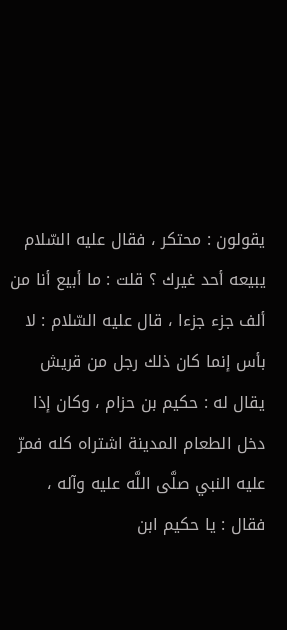يقولون : محتكر ، فقال عليه السّلام يبيعه أحد غيرك ؟ قلت : ما أبيع أنا من ألف جزء جزءا ، قال عليه السّلام : لا بأس إنما كان ذلك رجل من قريش يقال له : حكيم بن حزام ، وكان إذا دخل الطعام المدينة اشتراه كله فمرّ عليه النبي صلَّى اللَّه عليه وآله ، فقال : يا حكيم ابن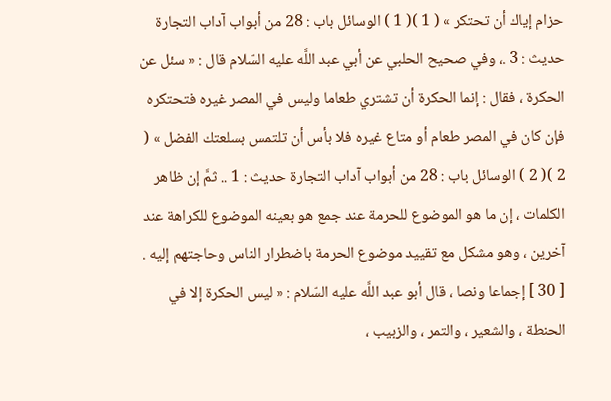حزام إياك أن تحتكر » ( 1 )( 1 ) الوسائل باب : 28 من أبواب آداب التجارة حديث : 3 .، وفي صحيح الحلبي عن أبي عبد اللَّه عليه السّلام قال : « سئل عن الحكرة ، فقال : إنما الحكرة أن تشتري طعاما وليس في المصر غيره فتحتكره فإن كان في المصر طعام أو متاع غيره فلا بأس أن تلتمس بسلعتك الفضل » ( 2 )( 2 ) الوسائل باب : 28 من أبواب آداب التجارة حديث : 1 .. ثمَّ إن ظاهر الكلمات ، إن ما هو الموضوع للحرمة عند جمع هو بعينه الموضوع للكراهة عند آخرين ، وهو مشكل مع تقييد موضوع الحرمة باضطرار الناس وحاجتهم إليه . [ 30 ] إجماعا ونصا ، قال أبو عبد اللَّه عليه السّلام : « ليس الحكرة إلا في الحنطة ، والشعير ، والتمر ، والزبيب ،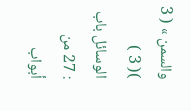والسمن » ( 3 )( 3 ) الوسائل باب : 27 من أبواب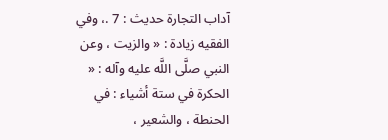آداب التجارة حديث : 7 .، وفي الفقيه زيادة : « والزيت ، وعن النبي صلَّى اللَّه عليه وآله : « الحكرة في ستة أشياء : في الحنطة ، والشعير ،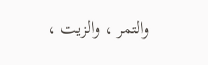والتمر ، والزيت ،